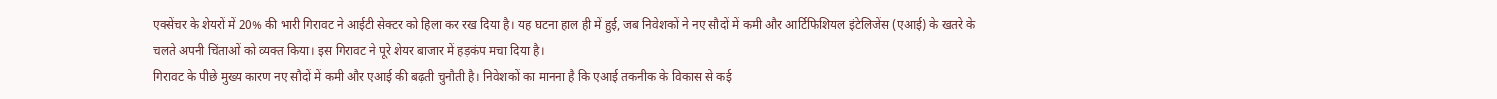एक्सेंचर के शेयरों में 20% की भारी गिरावट ने आईटी सेक्टर को हिला कर रख दिया है। यह घटना हाल ही में हुई, जब निवेशकों ने नए सौदों में कमी और आर्टिफिशियल इंटेलिजेंस (एआई) के खतरे के चलते अपनी चिंताओं को व्यक्त किया। इस गिरावट ने पूरे शेयर बाजार में हड़कंप मचा दिया है।
गिरावट के पीछे मुख्य कारण नए सौदों में कमी और एआई की बढ़ती चुनौती है। निवेशकों का मानना है कि एआई तकनीक के विकास से कई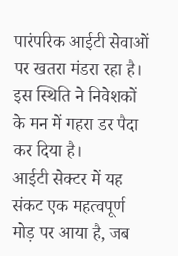पारंपरिक आईटी सेवाओं पर खतरा मंडरा रहा है। इस स्थिति ने निवेशकों के मन में गहरा डर पैदा कर दिया है।
आईटी सेक्टर में यह संकट एक महत्वपूर्ण मोड़ पर आया है, जब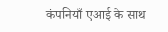कंपनियाँ एआई के साथ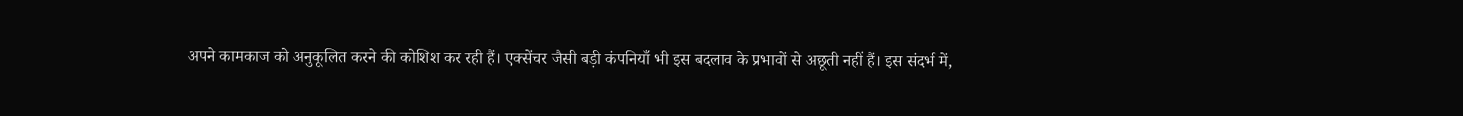अपने कामकाज को अनुकूलित करने की कोशिश कर रही हैं। एक्सेंचर जैसी बड़ी कंपनियाँ भी इस बदलाव के प्रभावों से अछूती नहीं हैं। इस संदर्भ में,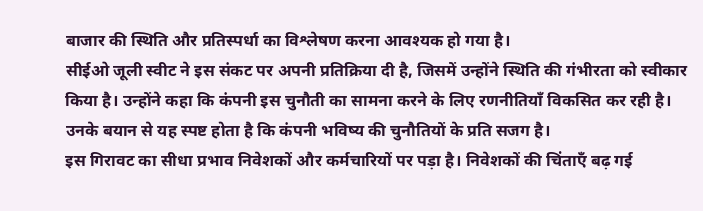बाजार की स्थिति और प्रतिस्पर्धा का विश्लेषण करना आवश्यक हो गया है।
सीईओ जूली स्वीट ने इस संकट पर अपनी प्रतिक्रिया दी है, जिसमें उन्होंने स्थिति की गंभीरता को स्वीकार किया है। उन्होंने कहा कि कंपनी इस चुनौती का सामना करने के लिए रणनीतियाँ विकसित कर रही है। उनके बयान से यह स्पष्ट होता है कि कंपनी भविष्य की चुनौतियों के प्रति सजग है।
इस गिरावट का सीधा प्रभाव निवेशकों और कर्मचारियों पर पड़ा है। निवेशकों की चिंताएँ बढ़ गई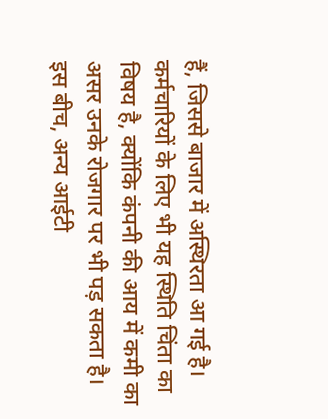हैं, जिससे बाजार में अस्थिरता आ गई है। कर्मचारियों के लिए भी यह स्थिति चिंता का विषय है, क्योंकि कंपनी की आय में कमी का असर उनके रोजगार पर भी पड़ सकता है।
इस बीच, अन्य आईटी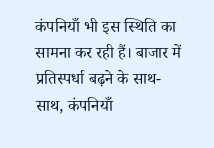कंपनियाँ भी इस स्थिति का सामना कर रही हैं। बाजार में प्रतिस्पर्धा बढ़ने के साथ-साथ, कंपनियाँ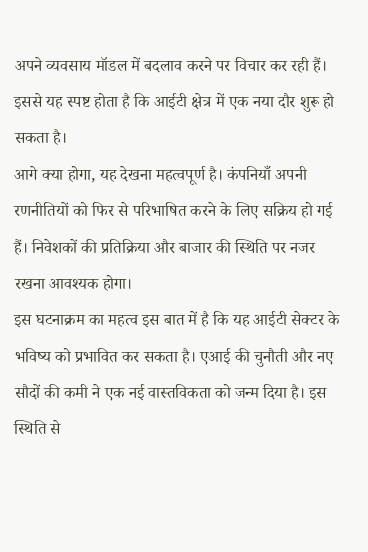अपने व्यवसाय मॉडल में बदलाव करने पर विचार कर रही हैं। इससे यह स्पष्ट होता है कि आईटी क्षेत्र में एक नया दौर शुरू हो सकता है।
आगे क्या होगा, यह देखना महत्वपूर्ण है। कंपनियाँ अपनी रणनीतियों को फिर से परिभाषित करने के लिए सक्रिय हो गई हैं। निवेशकों की प्रतिक्रिया और बाजार की स्थिति पर नजर रखना आवश्यक होगा।
इस घटनाक्रम का महत्व इस बात में है कि यह आईटी सेक्टर के भविष्य को प्रभावित कर सकता है। एआई की चुनौती और नए सौदों की कमी ने एक नई वास्तविकता को जन्म दिया है। इस स्थिति से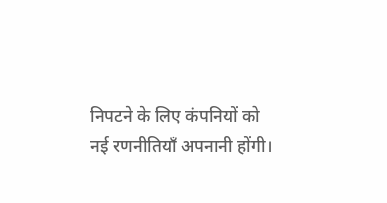निपटने के लिए कंपनियों को नई रणनीतियाँ अपनानी होंगी।